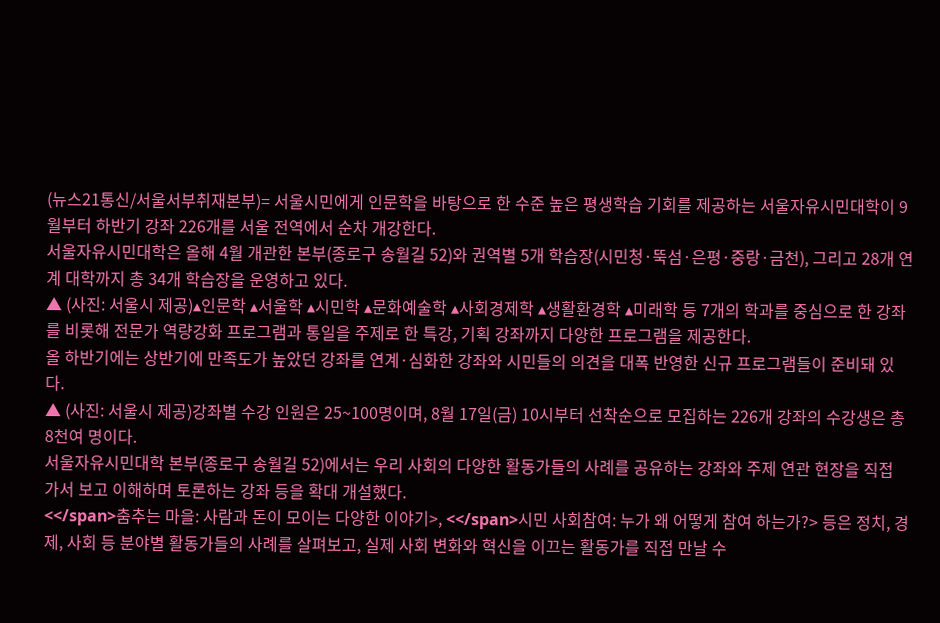(뉴스21통신/서울서부취재본부)= 서울시민에게 인문학을 바탕으로 한 수준 높은 평생학습 기회를 제공하는 서울자유시민대학이 9월부터 하반기 강좌 226개를 서울 전역에서 순차 개강한다.
서울자유시민대학은 올해 4월 개관한 본부(종로구 송월길 52)와 권역별 5개 학습장(시민청·뚝섬·은평·중랑·금천), 그리고 28개 연계 대학까지 총 34개 학습장을 운영하고 있다.
▲ (사진: 서울시 제공)▴인문학 ▴서울학 ▴시민학 ▴문화예술학 ▴사회경제학 ▴생활환경학 ▴미래학 등 7개의 학과를 중심으로 한 강좌를 비롯해 전문가 역량강화 프로그램과 통일을 주제로 한 특강, 기획 강좌까지 다양한 프로그램을 제공한다.
올 하반기에는 상반기에 만족도가 높았던 강좌를 연계·심화한 강좌와 시민들의 의견을 대폭 반영한 신규 프로그램들이 준비돼 있다.
▲ (사진: 서울시 제공)강좌별 수강 인원은 25~100명이며, 8월 17일(금) 10시부터 선착순으로 모집하는 226개 강좌의 수강생은 총 8천여 명이다.
서울자유시민대학 본부(종로구 송월길 52)에서는 우리 사회의 다양한 활동가들의 사례를 공유하는 강좌와 주제 연관 현장을 직접 가서 보고 이해하며 토론하는 강좌 등을 확대 개설했다.
<</span>춤추는 마을: 사람과 돈이 모이는 다양한 이야기>, <</span>시민 사회참여: 누가 왜 어떻게 참여 하는가?> 등은 정치, 경제, 사회 등 분야별 활동가들의 사례를 살펴보고, 실제 사회 변화와 혁신을 이끄는 활동가를 직접 만날 수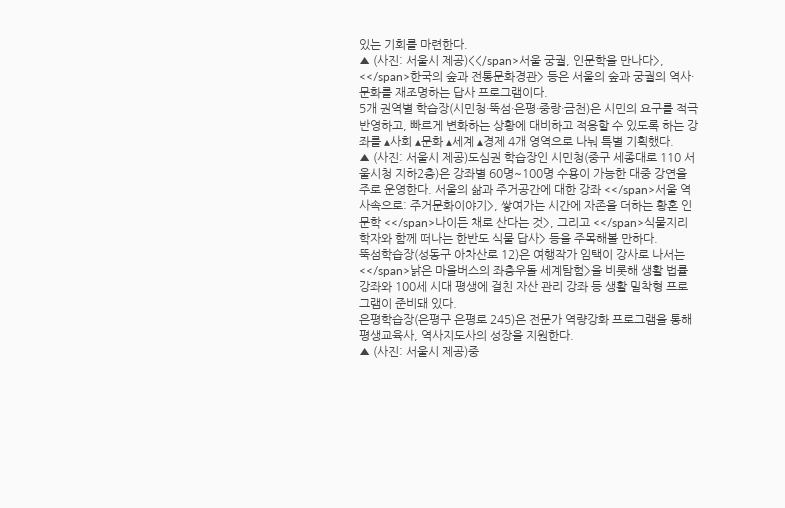있는 기회를 마련한다.
▲ (사진: 서울시 제공)<</span>서울 궁궐, 인문학을 만나다>, <</span>한국의 숲과 전통문화경관> 등은 서울의 숲과 궁궐의 역사·문화를 재조명하는 답사 프로그램이다.
5개 권역별 학습장(시민청·뚝섬·은평·중랑·금천)은 시민의 요구를 적극 반영하고, 빠르게 변화하는 상황에 대비하고 적응할 수 있도록 하는 강좌를 ▴사회 ▴문화 ▴세계 ▴경제 4개 영역으로 나눠 특별 기획했다.
▲ (사진: 서울시 제공)도심권 학습장인 시민청(중구 세종대로 110 서울시청 지하2층)은 강좌별 60명~100명 수용이 가능한 대중 강연을 주로 운영한다. 서울의 삶과 주거공간에 대한 강좌 <</span>서울 역사속으로: 주거문화이야기>, 쌓여가는 시간에 자존을 더하는 황혼 인문학 <</span>나이든 채로 산다는 것>, 그리고 <</span>식물지리학자와 함께 떠나는 한반도 식물 답사> 등을 주목해볼 만하다.
뚝섬학습장(성동구 아차산로 12)은 여행작가 임택이 강사로 나서는 <</span>낡은 마을버스의 좌충우돌 세계탐험>을 비롯해 생활 법률 강좌와 100세 시대 평생에 걸친 자산 관리 강좌 등 생활 밀착형 프로그램이 준비돼 있다.
은평학습장(은평구 은평로 245)은 전문가 역량강화 프로그램을 통해 평생교육사, 역사지도사의 성장을 지원한다.
▲ (사진: 서울시 제공)중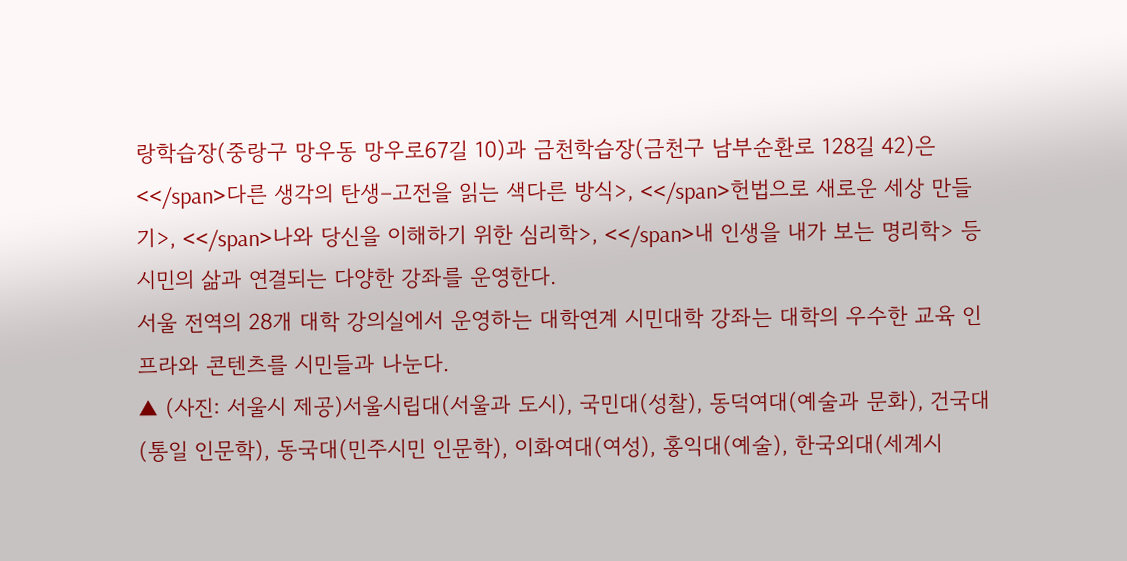랑학습장(중랑구 망우동 망우로67길 10)과 금천학습장(금천구 남부순환로 128길 42)은 <</span>다른 생각의 탄생–고전을 읽는 색다른 방식>, <</span>헌법으로 새로운 세상 만들기>, <</span>나와 당신을 이해하기 위한 심리학>, <</span>내 인생을 내가 보는 명리학> 등 시민의 삶과 연결되는 다양한 강좌를 운영한다.
서울 전역의 28개 대학 강의실에서 운영하는 대학연계 시민대학 강좌는 대학의 우수한 교육 인프라와 콘텐츠를 시민들과 나눈다.
▲ (사진: 서울시 제공)서울시립대(서울과 도시), 국민대(성찰), 동덕여대(예술과 문화), 건국대(통일 인문학), 동국대(민주시민 인문학), 이화여대(여성), 홍익대(예술), 한국외대(세계시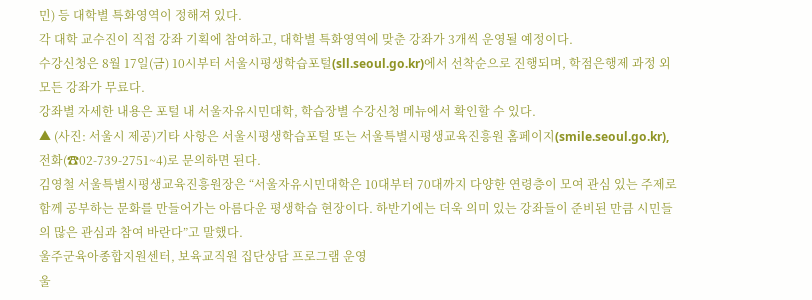민) 등 대학별 특화영역이 정해져 있다.
각 대학 교수진이 직접 강좌 기획에 참여하고, 대학별 특화영역에 맞춘 강좌가 3개씩 운영될 예정이다.
수강신청은 8월 17일(금) 10시부터 서울시평생학습포털(sll.seoul.go.kr)에서 선착순으로 진행되며, 학점은행제 과정 외 모든 강좌가 무료다.
강좌별 자세한 내용은 포털 내 서울자유시민대학, 학습장별 수강신청 메뉴에서 확인할 수 있다.
▲ (사진: 서울시 제공)기타 사항은 서울시평생학습포털 또는 서울특별시평생교육진흥원 홈페이지(smile.seoul.go.kr), 전화(☎02-739-2751~4)로 문의하면 된다.
김영철 서울특별시평생교육진흥원장은 “서울자유시민대학은 10대부터 70대까지 다양한 연령층이 모여 관심 있는 주제로 함께 공부하는 문화를 만들어가는 아름다운 평생학습 현장이다. 하반기에는 더욱 의미 있는 강좌들이 준비된 만큼 시민들의 많은 관심과 참여 바란다”고 말했다.
울주군육아종합지원센터, 보육교직원 집단상담 프로그램 운영
울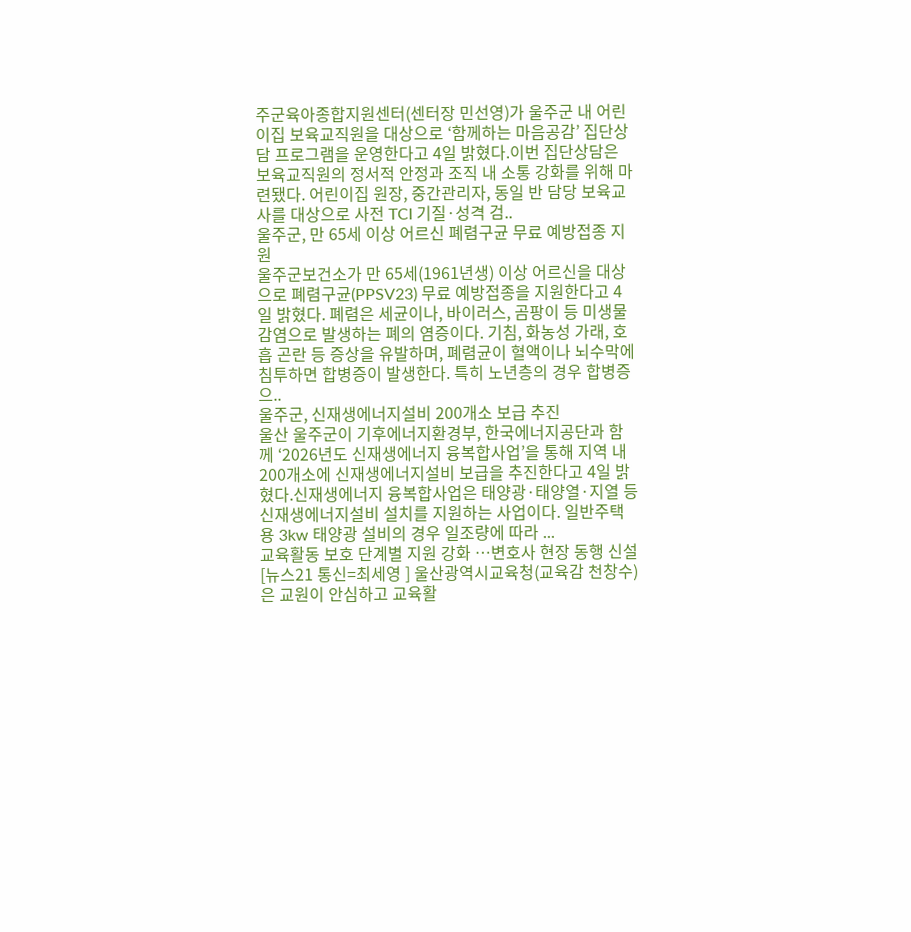주군육아종합지원센터(센터장 민선영)가 울주군 내 어린이집 보육교직원을 대상으로 ‘함께하는 마음공감’ 집단상담 프로그램을 운영한다고 4일 밝혔다.이번 집단상담은 보육교직원의 정서적 안정과 조직 내 소통 강화를 위해 마련됐다. 어린이집 원장, 중간관리자, 동일 반 담당 보육교사를 대상으로 사전 TCI 기질·성격 검..
울주군, 만 65세 이상 어르신 폐렴구균 무료 예방접종 지원
울주군보건소가 만 65세(1961년생) 이상 어르신을 대상으로 폐렴구균(PPSV23) 무료 예방접종을 지원한다고 4일 밝혔다. 폐렴은 세균이나, 바이러스, 곰팡이 등 미생물 감염으로 발생하는 폐의 염증이다. 기침, 화농성 가래, 호흡 곤란 등 증상을 유발하며, 폐렴균이 혈액이나 뇌수막에 침투하면 합병증이 발생한다. 특히 노년층의 경우 합병증으..
울주군, 신재생에너지설비 200개소 보급 추진
울산 울주군이 기후에너지환경부, 한국에너지공단과 함께 ‘2026년도 신재생에너지 융복합사업’을 통해 지역 내 200개소에 신재생에너지설비 보급을 추진한다고 4일 밝혔다.신재생에너지 융복합사업은 태양광·태양열·지열 등 신재생에너지설비 설치를 지원하는 사업이다. 일반주택용 3kw 태양광 설비의 경우 일조량에 따라 ...
교육활동 보호 단계별 지원 강화 …변호사 현장 동행 신설
[뉴스21 통신=최세영 ] 울산광역시교육청(교육감 천창수)은 교원이 안심하고 교육활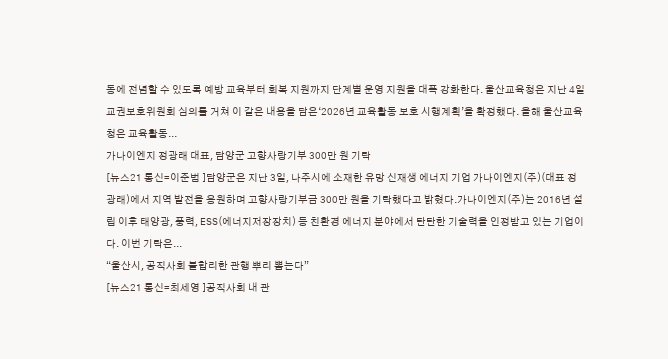동에 전념할 수 있도록 예방 교육부터 회복 지원까지 단계별 운영 지원을 대폭 강화한다. 울산교육청은 지난 4일 교권보호위원회 심의를 거쳐 이 같은 내용을 담은‘2026년 교육활동 보호 시행계획’을 확정했다. 올해 울산교육청은 교육활동...
가나이엔지 정광래 대표, 담양군 고향사랑기부 300만 원 기탁
[뉴스21 통신=이준범 ]담양군은 지난 3일, 나주시에 소재한 유망 신재생 에너지 기업 가나이엔지(주)(대표 정광래)에서 지역 발전을 응원하며 고향사랑기부금 300만 원을 기탁했다고 밝혔다.가나이엔지(주)는 2016년 설립 이후 태양광, 풍력, ESS(에너지저장장치) 등 친환경 에너지 분야에서 탄탄한 기술력을 인정받고 있는 기업이다. 이번 기탁은...
“울산시, 공직사회 불합리한 관행 뿌리 뽑는다”
[뉴스21 통신=최세영 ]공직사회 내 관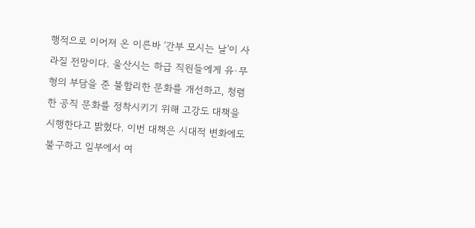행적으로 이어져 온 이른바 ‘간부 모시는 날’이 사라질 전망이다. 울산시는 하급 직원들에게 유·무형의 부담을 준 불합리한 문화를 개선하고, 청렴한 공직 문화를 정착시키기 위해 고강도 대책을 시행한다고 밝혔다. 이번 대책은 시대적 변화에도 불구하고 일부에서 여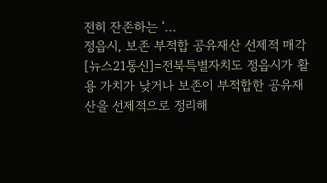전히 잔존하는 ‘...
정읍시, 보존 부적합 공유재산 선제적 매각
[뉴스21통신]=전북특별자치도 정읍시가 활용 가치가 낮거나 보존이 부적합한 공유재산을 선제적으로 정리해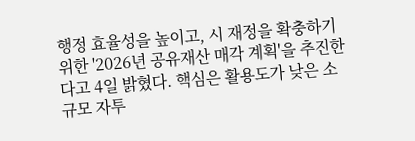행정 효율성을 높이고, 시 재정을 확충하기 위한 '2026년 공유재산 매각 계획'을 추진한다고 4일 밝혔다. 핵심은 활용도가 낮은 소규모 자투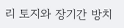리 토지와 장기간 방치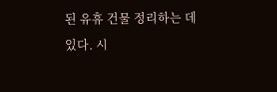된 유휴 건물 정리하는 데 있다. 시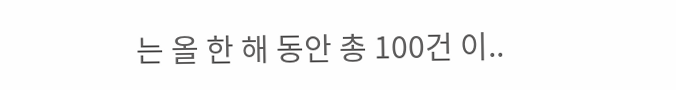는 올 한 해 동안 총 100건 이..